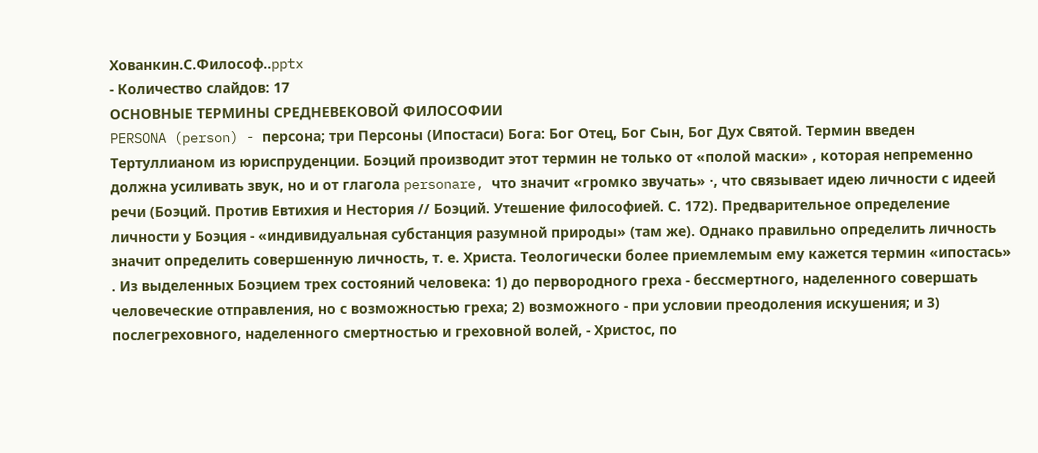Хованкин.С.Философ..pptx
- Количество слайдов: 17
ОСНОВНЫЕ ТЕРМИНЫ СРЕДНЕВЕКОВОЙ ФИЛОСОФИИ
PERSONA (person) - персона; три Персоны (Ипостаси) Бога: Бог Отец, Бог Сын, Бог Дух Святой. Термин введен Тертуллианом из юриспруденции. Боэций производит этот термин не только от «полой маски» , которая непременно должна усиливать звук, но и от глагола personare, что значит «громко звучать» ·, что связывает идею личности с идеей речи (Боэций. Против Евтихия и Нестория // Боэций. Утешение философией. С. 172). Предварительное определение личности у Боэция - «индивидуальная субстанция разумной природы» (там же). Однако правильно определить личность значит определить совершенную личность, т. е. Христа. Теологически более приемлемым ему кажется термин «ипостась» . Из выделенных Боэцием трех состояний человека: 1) до первородного греха - бессмертного, наделенного совершать человеческие отправления, но с возможностью греха; 2) возможного - при условии преодоления искушения; и 3) послегреховного, наделенного смертностью и греховной волей, - Христос, по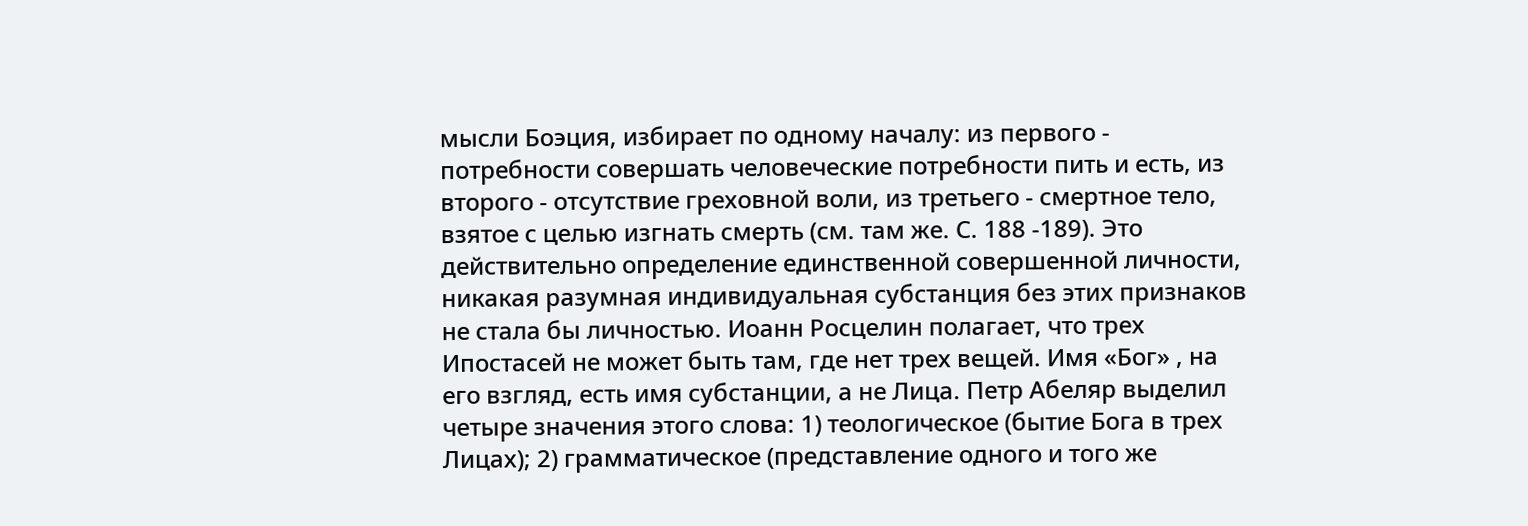мысли Боэция, избирает по одному началу: из первого - потребности совершать человеческие потребности пить и есть, из второго - отсутствие греховной воли, из третьего - смертное тело, взятое с целью изгнать смерть (см. там же. С. 188 -189). Это действительно определение единственной совершенной личности, никакая разумная индивидуальная субстанция без этих признаков не стала бы личностью. Иоанн Росцелин полагает, что трех Ипостасей не может быть там, где нет трех вещей. Имя «Бог» , на его взгляд, есть имя субстанции, а не Лица. Петр Абеляр выделил четыре значения этого слова: 1) теологическое (бытие Бога в трех Лицах); 2) грамматическое (представление одного и того же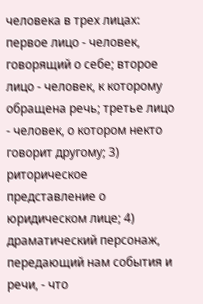человека в трех лицах: первое лицо - человек, говорящий о себе; второе лицо - человек, к которому обращена речь; третье лицо - человек, о котором некто говорит другому; 3) риторическое представление о юридическом лице; 4) драматический персонаж, передающий нам события и речи, - что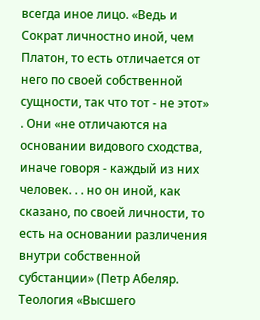всегда иное лицо. «Ведь и Сократ личностно иной, чем Платон, то есть отличается от него по своей собственной сущности, так что тот - не этот» . Они «не отличаются на основании видового сходства, иначе говоря - каждый из них человек. . . но он иной, как сказано, по своей личности, то есть на основании различения внутри собственной субстанции» (Петр Абеляр. Теология «Высшего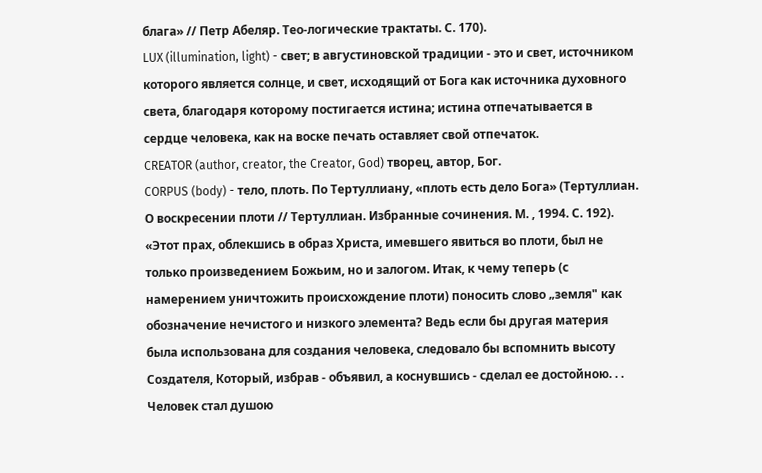блага» // Петр Абеляр. Тео-логические трактаты. С. 170).
LUX (illumination, light) - свет; в августиновской традиции - это и свет, источником которого является солнце, и свет, исходящий от Бога как источника духовного света, благодаря которому постигается истина; истина отпечатывается в сердце человека, как на воске печать оставляет свой отпечаток.
CREATOR (author, creator, the Creator, God) творец, автор, Бог.
CORPUS (body) - тело, плоть. По Тертуллиану, «плоть есть дело Бога» (Тертуллиан. О воскресении плоти // Тертуллиан. Избранные сочинения. М. , 1994. С. 192). «Этот прах, облекшись в образ Христа, имевшего явиться во плоти, был не только произведением Божьим, но и залогом. Итак, к чему теперь (с намерением уничтожить происхождение плоти) поносить слово „земля" как обозначение нечистого и низкого элемента? Ведь если бы другая материя была использована для создания человека, следовало бы вспомнить высоту Создателя, Который, избрав - объявил, а коснувшись - сделал ее достойною. . . Человек стал душою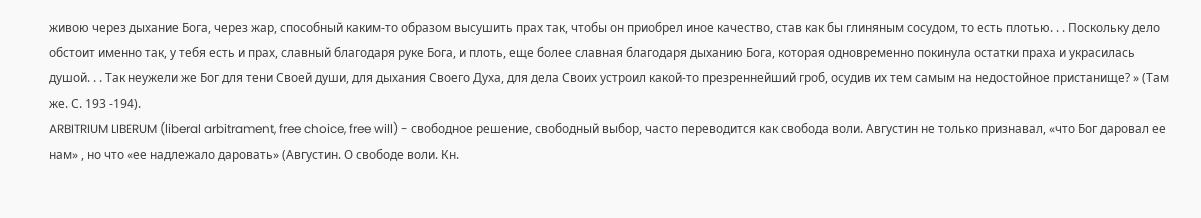живою через дыхание Бога, через жар, способный каким-то образом высушить прах так, чтобы он приобрел иное качество, став как бы глиняным сосудом, то есть плотью. . . Поскольку дело обстоит именно так, у тебя есть и прах, славный благодаря руке Бога, и плоть, еще более славная благодаря дыханию Бога, которая одновременно покинула остатки праха и украсилась душой. . . Так неужели же Бог для тени Своей души, для дыхания Своего Духа, для дела Своих устроил какой-то презреннейший гроб, осудив их тем самым на недостойное пристанище? » (Там же. С. 193 -194).
ARBITRIUM LIBERUM (liberal arbitrament, free choice, free will) - свободное решение, свободный выбор, часто переводится как свобода воли. Августин не только признавал, «что Бог даровал ее нам» , но что «ее надлежало даровать» (Августин. О свободе воли. Кн.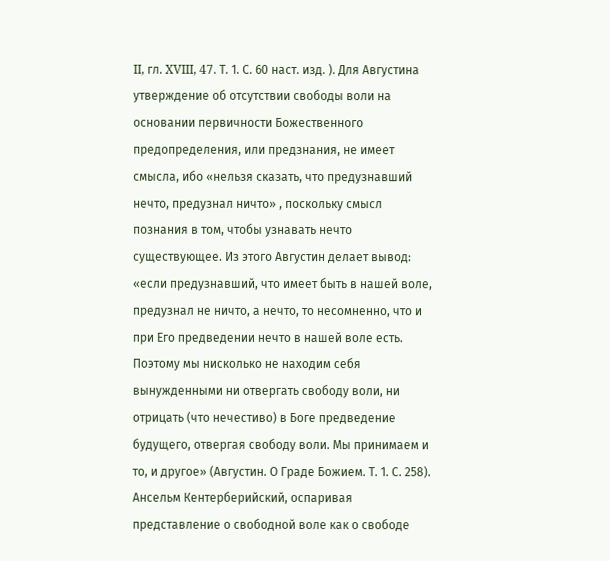II, гл. XVIII, 47. Т. 1. С. 60 наст. изд. ). Для Августина утверждение об отсутствии свободы воли на основании первичности Божественного предопределения, или предзнания, не имеет смысла, ибо «нельзя сказать, что предузнавший нечто, предузнал ничто» , поскольку смысл познания в том, чтобы узнавать нечто существующее. Из этого Августин делает вывод: «если предузнавший, что имеет быть в нашей воле, предузнал не ничто, а нечто, то несомненно, что и при Его предведении нечто в нашей воле есть. Поэтому мы нисколько не находим себя вынужденными ни отвергать свободу воли, ни отрицать (что нечестиво) в Боге предведение будущего, отвергая свободу воли. Мы принимаем и то, и другое» (Августин. О Граде Божием. Т. 1. С. 258). Ансельм Кентерберийский, оспаривая представление о свободной воле как о свободе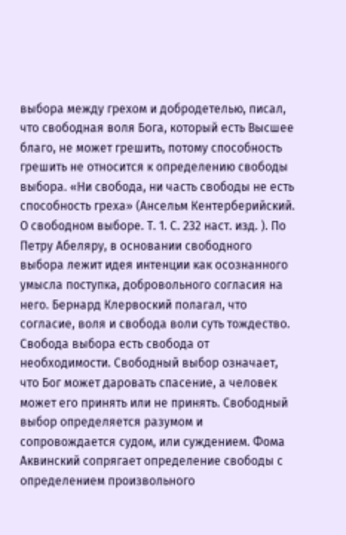выбора между грехом и добродетелью, писал, что свободная воля Бога, который есть Высшее благо, не может грешить, потому способность грешить не относится к определению свободы выбора. «Ни свобода, ни часть свободы не есть способность греха» (Ансельм Кентерберийский. О свободном выборе. Т. 1. С. 232 наст. изд. ). По Петру Абеляру, в основании свободного выбора лежит идея интенции как осознанного умысла поступка, добровольного согласия на него. Бернард Клервоский полагал, что согласие, воля и свобода воли суть тождество. Свобода выбора есть свобода от необходимости. Свободный выбор означает, что Бог может даровать спасение, а человек может его принять или не принять. Свободный выбор определяется разумом и сопровождается судом, или суждением. Фома Аквинский сопрягает определение свободы с определением произвольного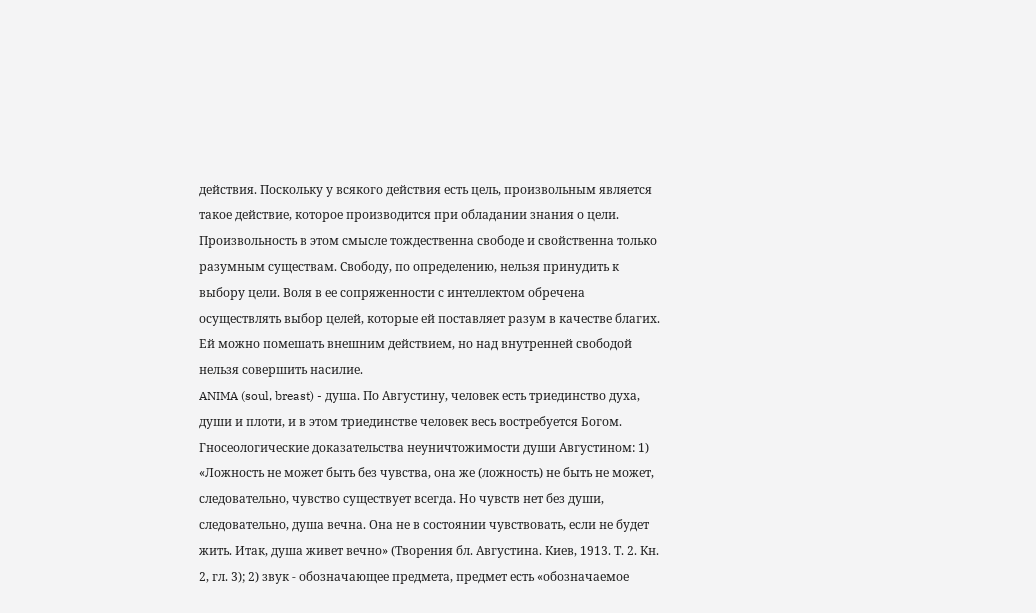действия. Поскольку у всякого действия есть цель, произвольным является такое действие, которое производится при обладании знания о цели. Произвольность в этом смысле тождественна свободе и свойственна только разумным существам. Свободу, по определению, нельзя принудить к выбору цели. Воля в ее сопряженности с интеллектом обречена осуществлять выбор целей, которые ей поставляет разум в качестве благих. Ей можно помешать внешним действием, но над внутренней свободой нельзя совершить насилие.
ANIMA (soul, breast) - душа. По Августину, человек есть триединство духа, души и плоти, и в этом триединстве человек весь востребуется Богом. Гносеологические доказательства неуничтожимости души Августином: 1) «Ложность не может быть без чувства, она же (ложность) не быть не может, следовательно, чувство существует всегда. Но чувств нет без души, следовательно, душа вечна. Она не в состоянии чувствовать, если не будет жить. Итак, душа живет вечно» (Творения бл. Августина. Киев, 1913. Т. 2. Кн. 2, гл. 3); 2) звук - обозначающее предмета, предмет есть «обозначаемое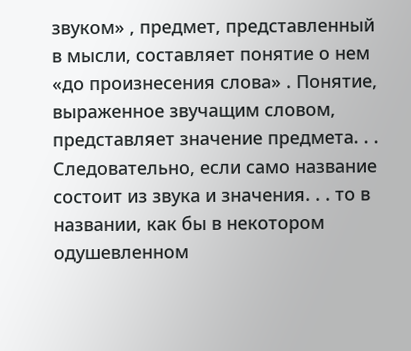звуком» , предмет, представленный в мысли, составляет понятие о нем «до произнесения слова» . Понятие, выраженное звучащим словом, представляет значение предмета. . . Следовательно, если само название состоит из звука и значения. . . то в названии, как бы в некотором одушевленном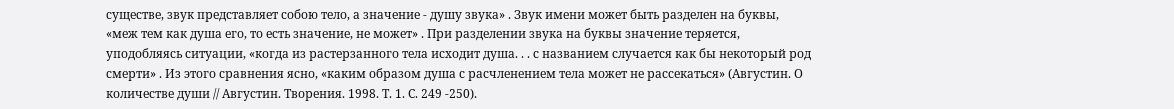существе, звук представляет собою тело, а значение - душу звука» . Звук имени может быть разделен на буквы, «меж тем как душа его, то есть значение, не может» . При разделении звука на буквы значение теряется, уподобляясь ситуации, «когда из растерзанного тела исходит душа. . . с названием случается как бы некоторый род смерти» . Из этого сравнения ясно, «каким образом душа с расчленением тела может не рассекаться» (Августин. О количестве души // Августин. Творения. 1998. Т. 1. С. 249 -250).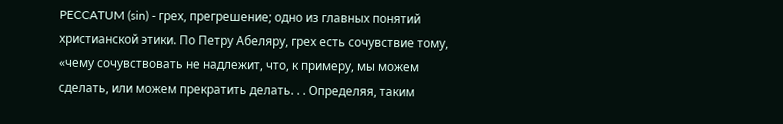PECCATUM (sin) - грех, прегрешение; одно из главных понятий христианской этики. По Петру Абеляру, грех есть сочувствие тому, «чему сочувствовать не надлежит, что, к примеру, мы можем сделать, или можем прекратить делать. . . Определяя, таким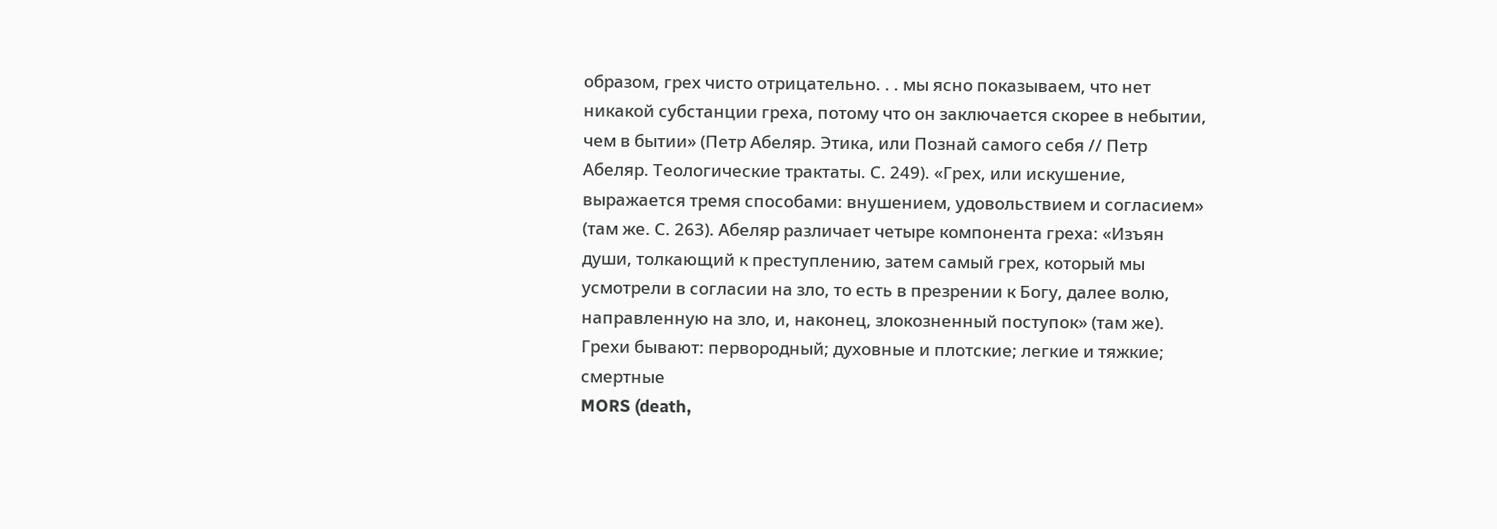образом, грех чисто отрицательно. . . мы ясно показываем, что нет никакой субстанции греха, потому что он заключается скорее в небытии, чем в бытии» (Петр Абеляр. Этика, или Познай самого себя // Петр Абеляр. Теологические трактаты. С. 249). «Грех, или искушение, выражается тремя способами: внушением, удовольствием и согласием» (там же. С. 263). Абеляр различает четыре компонента греха: «Изъян души, толкающий к преступлению, затем самый грех, который мы усмотрели в согласии на зло, то есть в презрении к Богу, далее волю, направленную на зло, и, наконец, злокозненный поступок» (там же). Грехи бывают: первородный; духовные и плотские; легкие и тяжкие; смертные
MORS (death,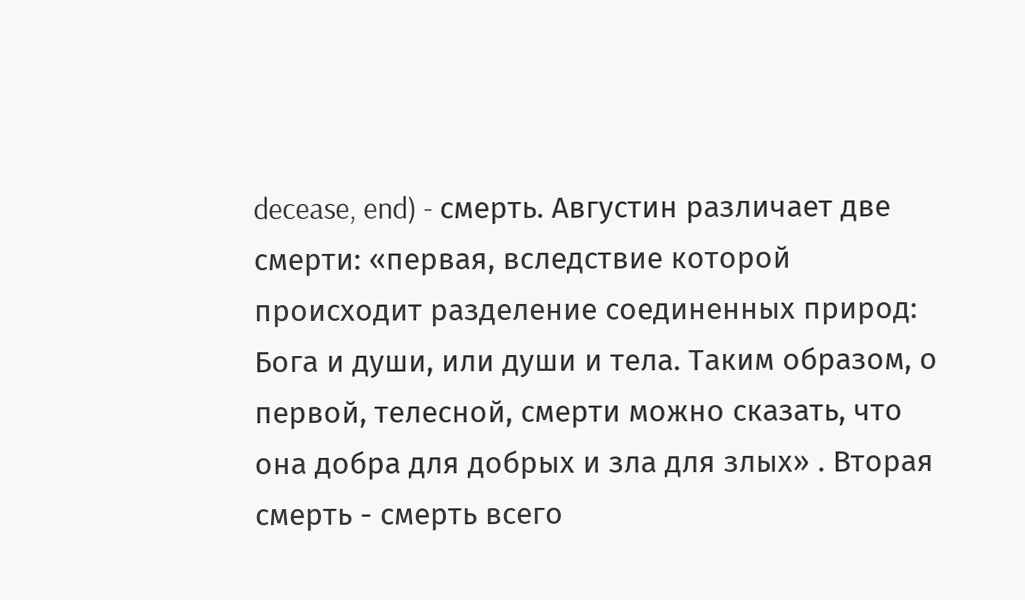decease, end) - смерть. Августин различает две смерти: «первая, вследствие которой происходит разделение соединенных природ: Бога и души, или души и тела. Таким образом, о первой, телесной, смерти можно сказать, что она добра для добрых и зла для злых» . Вторая смерть - смерть всего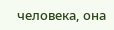человека, она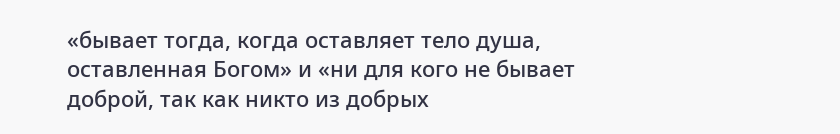«бывает тогда, когда оставляет тело душа, оставленная Богом» и «ни для кого не бывает доброй, так как никто из добрых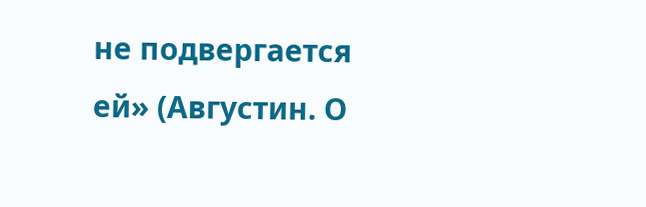не подвергается ей» (Августин. О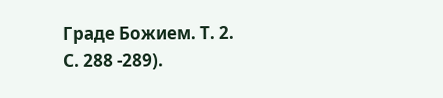Граде Божием. Т. 2. С. 288 -289).